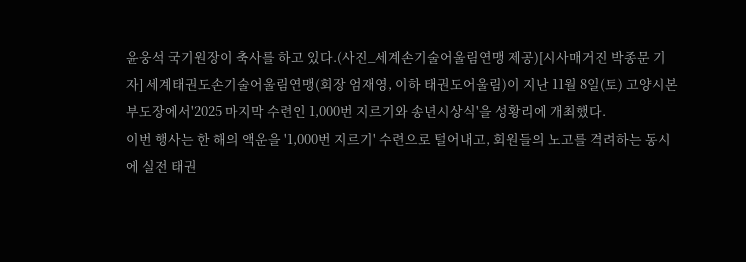윤웅석 국기원장이 축사를 하고 있다.(사진_세계손기술어울림연맹 제공)[시사매거진 박종문 기자] 세계태권도손기술어울림연맹(회장 엄재영, 이하 태권도어울림)이 지난 11월 8일(토) 고양시본부도장에서'2025 마지막 수련인 1,000번 지르기와 송년시상식'을 성황리에 개최했다.
이번 행사는 한 해의 액운을 '1,000번 지르기' 수련으로 털어내고, 회원들의 노고를 격려하는 동시에 실전 태권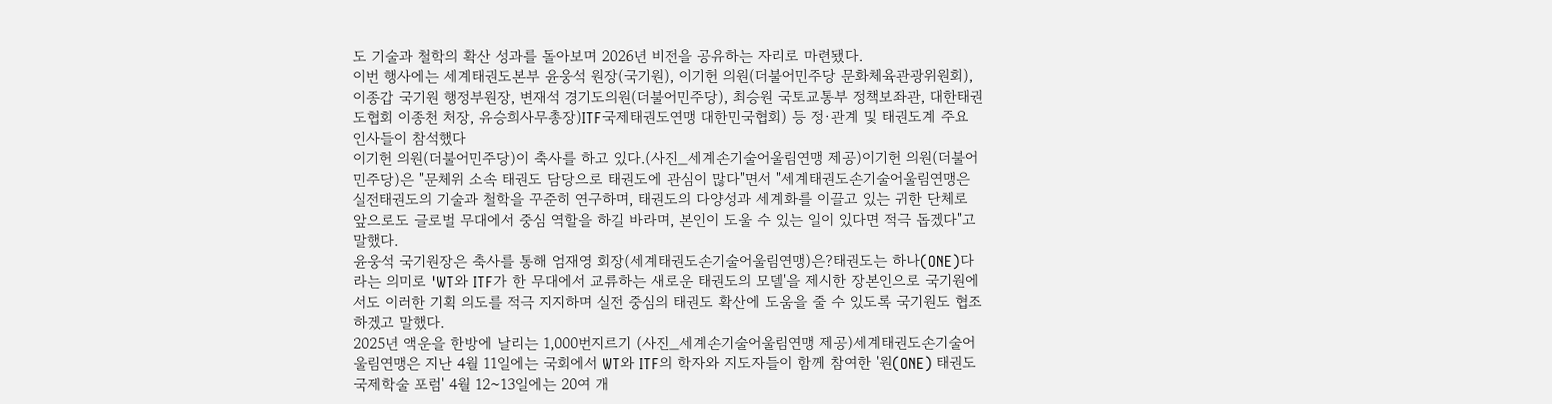도 기술과 철학의 확산 성과를 돌아보며 2026년 비전을 공유하는 자리로 마련됐다.
이번 행사에는 세계태권도본부 윤웅석 원장(국기원), 이기헌 의원(더불어민주당 문화체육관광위원회), 이종갑 국기원 행정부원장, 변재석 경기도의원(더불어민주당), 최승원 국토교통부 정책보좌관, 대한태권도협회 이종천 처장, 유승희사무총장)ITF국제태권도연맹 대한민국협회) 등 정·관계 및 태권도계 주요 인사들이 참석했다
이기헌 의원(더불어민주당)이 축사를 하고 있다.(사진_세계손기술어울림연맹 제공)이기헌 의원(더불어민주당)은 "문체위 소속 태권도 담당으로 태권도에 관심이 많다"면서 "세계태권도손기술어울림연맹은 실전태권도의 기술과 철학을 꾸준히 연구하며, 태권도의 다양성과 세계화를 이끌고 있는 귀한 단체로 앞으로도 글로벌 무대에서 중심 역할을 하길 바라며, 본인이 도울 수 있는 일이 있다면 적극 돕겠다"고 말했다.
윤웅석 국기원장은 축사를 통해 엄재영 회장(세계태권도손기술어울림연맹)은?태권도는 하나(ONE)다 라는 의미로 'WT와 ITF가 한 무대에서 교류하는 새로운 태권도의 모델'을 제시한 장본인으로 국기원에서도 이러한 기획 의도를 적극 지지하며 실전 중심의 태권도 확산에 도움을 줄 수 있도록 국기원도 협조하겠고 말했다.
2025년 액운을 한방에 날리는 1,000번지르기 (사진_세계손기술어울림연맹 제공)세계태권도손기술어울림연맹은 지난 4월 11일에는 국회에서 WT와 ITF의 학자와 지도자들이 함께 참여한 '원(ONE) 태권도 국제학술 포럼' 4월 12~13일에는 20여 개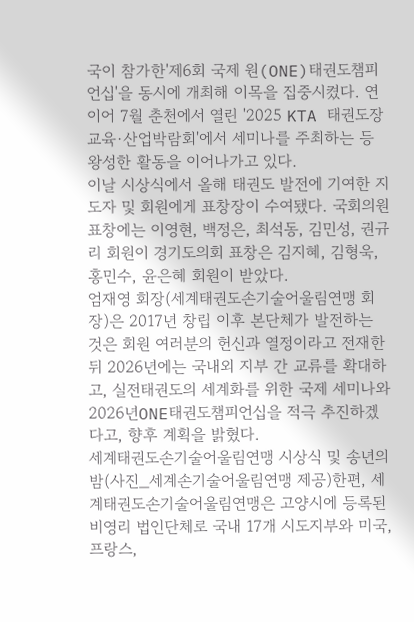국이 참가한'제6회 국제 원(ONE)태권도챔피언십'을 동시에 개최해 이목을 집중시켰다. 연이어 7월 춘천에서 열린 '2025 KTA 태권도장 교육·산업박람회'에서 세미나를 주최하는 등 왕성한 활동을 이어나가고 있다.
이날 시상식에서 올해 태권도 발전에 기여한 지도자 및 회원에게 표창장이 수여됐다. 국회의원 표창에는 이영현, 백정은, 최석동, 김민성, 권규리 회원이 경기도의회 표창은 김지혜, 김형욱, 홍민수, 윤은혜 회원이 받았다.
엄재영 회장(세계태권도손기술어울림연맹 회장)은 2017년 창립 이후 본단체가 발전하는 것은 회원 여러분의 헌신과 열정이라고 전재한 뒤 2026년에는 국내외 지부 간 교류를 확대하고, 실전태권도의 세계화를 위한 국제 세미나와 2026년ONE태권도챔피언십을 적극 추진하겠다고, 향후 계획을 밝혔다.
세계태권도손기술어울림연맹 시상식 및 송년의 밤(사진_세계손기술어울림연맹 제공)한편, 세계태권도손기술어울림연맹은 고양시에 등록된 비영리 법인단체로 국내 17개 시도지부와 미국, 프랑스,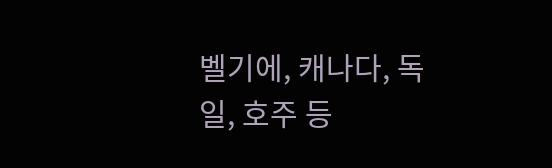벨기에, 캐나다, 독일, 호주 등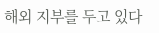해외 지부를 두고 있다